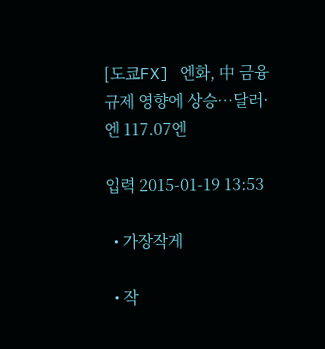[도쿄FX] 엔화, 中 금융규제 영향에 상승…달러·엔 117.07엔

입력 2015-01-19 13:53

  • 가장작게

  • 작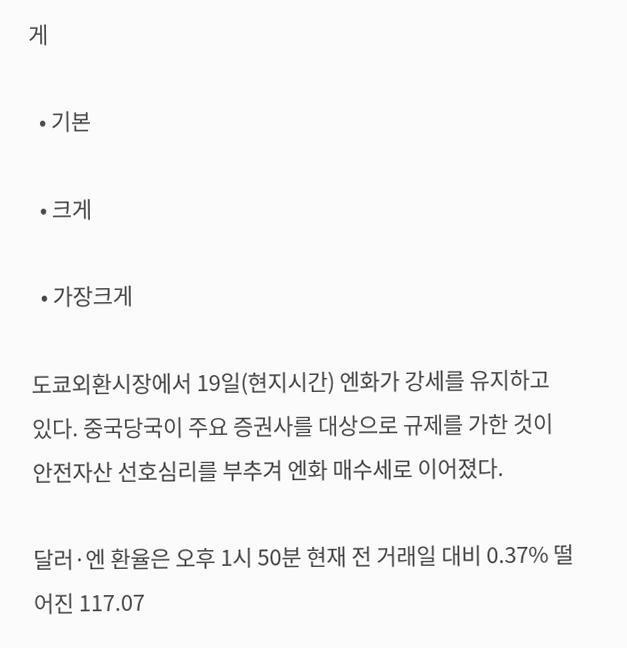게

  • 기본

  • 크게

  • 가장크게

도쿄외환시장에서 19일(현지시간) 엔화가 강세를 유지하고 있다. 중국당국이 주요 증권사를 대상으로 규제를 가한 것이 안전자산 선호심리를 부추겨 엔화 매수세로 이어졌다.

달러·엔 환율은 오후 1시 50분 현재 전 거래일 대비 0.37% 떨어진 117.07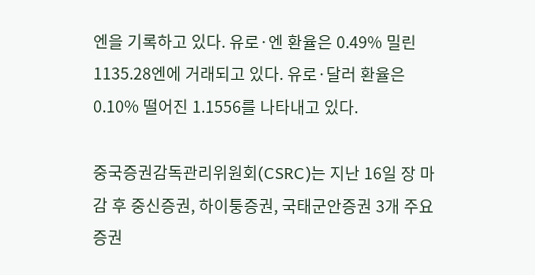엔을 기록하고 있다. 유로·엔 환율은 0.49% 밀린 1135.28엔에 거래되고 있다. 유로·달러 환율은 0.10% 떨어진 1.1556를 나타내고 있다.

중국증권감독관리위원회(CSRC)는 지난 16일 장 마감 후 중신증권, 하이퉁증권, 국태군안증권 3개 주요 증권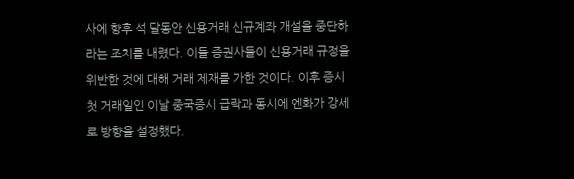사에 향후 석 달동안 신용거래 신규계좌 개설을 중단하라는 조치를 내렸다. 이들 증권사들이 신용거래 규정을 위반한 것에 대해 거래 제재를 가한 것이다. 이후 증시 첫 거래일인 이날 중국증시 급락과 동시에 엔화가 강세로 방향을 설정했다.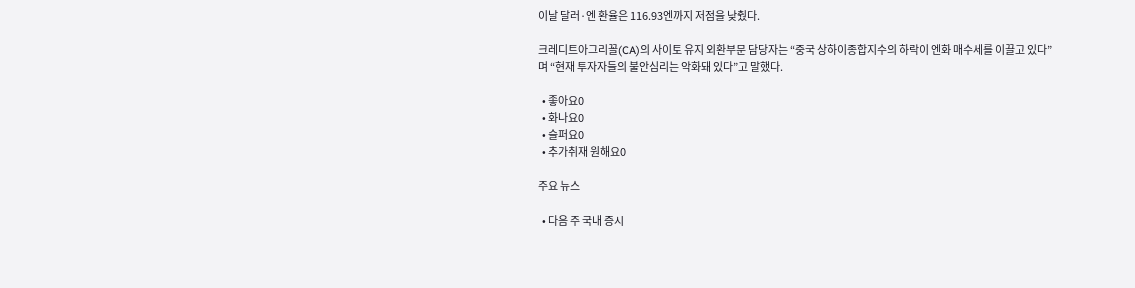이날 달러·엔 환율은 116.93엔까지 저점을 낮췄다.

크레디트아그리꼴(CA)의 사이토 유지 외환부문 담당자는 “중국 상하이종합지수의 하락이 엔화 매수세를 이끌고 있다”며 “현재 투자자들의 불안심리는 악화돼 있다”고 말했다.

  • 좋아요0
  • 화나요0
  • 슬퍼요0
  • 추가취재 원해요0

주요 뉴스

  • 다음 주 국내 증시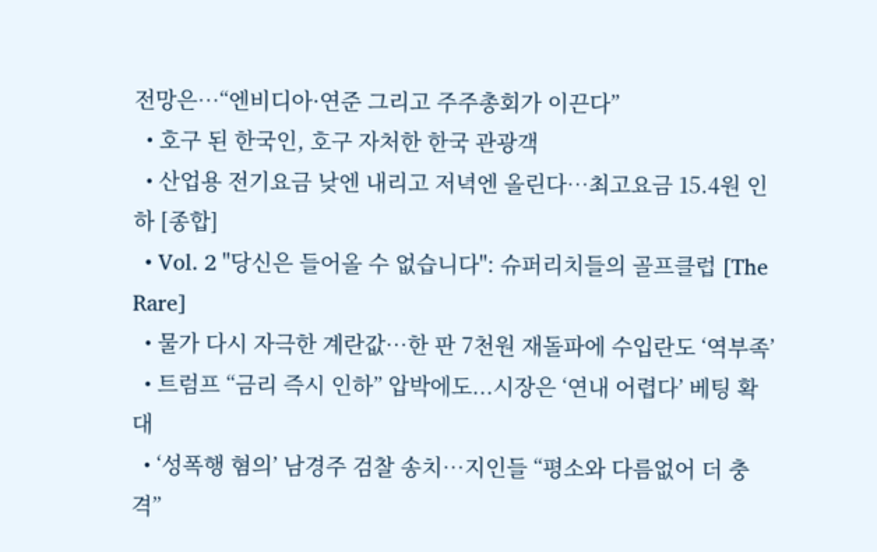전망은⋯“엔비디아·연준 그리고 주주총회가 이끈다”
  • 호구 된 한국인, 호구 자처한 한국 관광객
  • 산업용 전기요금 낮엔 내리고 저녁엔 올린다…최고요금 15.4원 인하 [종합]
  • Vol. 2 "당신은 들어올 수 없습니다": 슈퍼리치들의 골프클럽 [The Rare]
  • 물가 다시 자극한 계란값…한 판 7천원 재돌파에 수입란도 ‘역부족’
  • 트럼프 “금리 즉시 인하” 압박에도...시장은 ‘연내 어렵다’ 베팅 확대
  • ‘성폭행 혐의’ 남경주 검찰 송치…지인들 “평소와 다름없어 더 충격”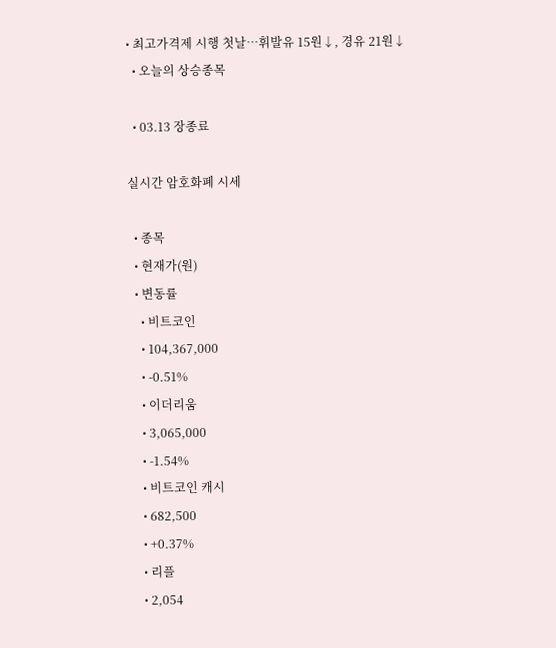• 최고가격제 시행 첫날⋯휘발유 15원↓, 경유 21원↓
  • 오늘의 상승종목

  • 03.13 장종료

실시간 암호화폐 시세

  • 종목
  • 현재가(원)
  • 변동률
    • 비트코인
    • 104,367,000
    • -0.51%
    • 이더리움
    • 3,065,000
    • -1.54%
    • 비트코인 캐시
    • 682,500
    • +0.37%
    • 리플
    • 2,054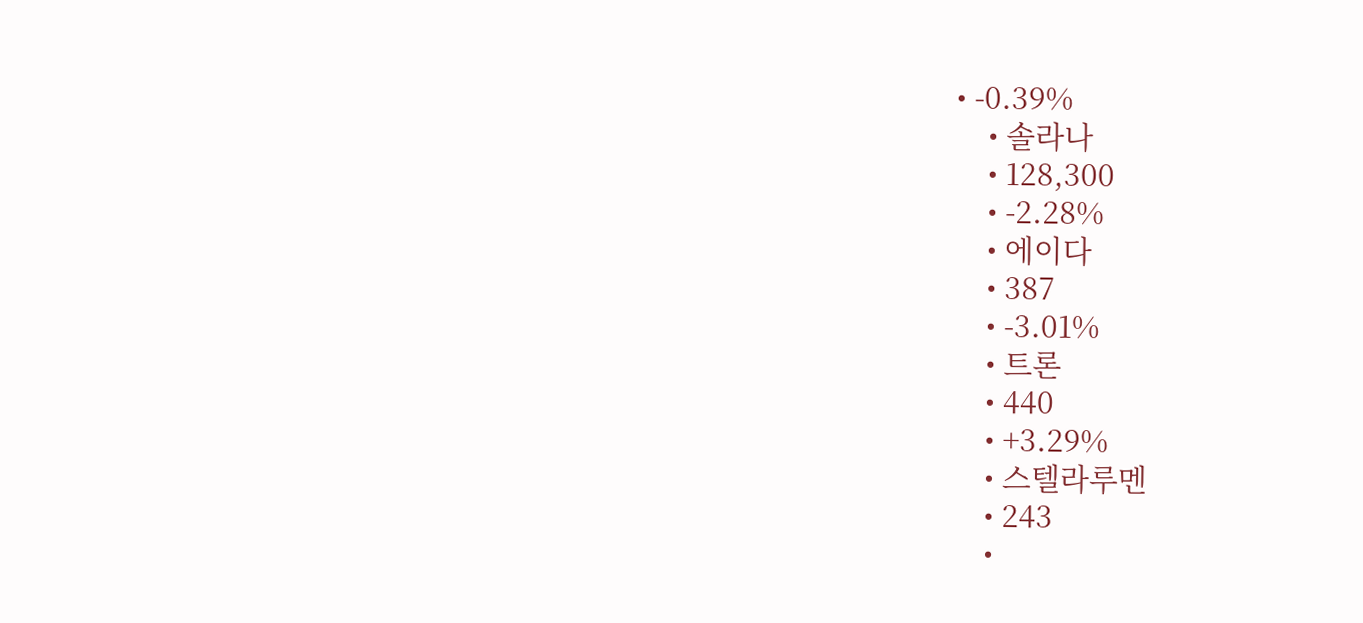• -0.39%
    • 솔라나
    • 128,300
    • -2.28%
    • 에이다
    • 387
    • -3.01%
    • 트론
    • 440
    • +3.29%
    • 스텔라루멘
    • 243
    •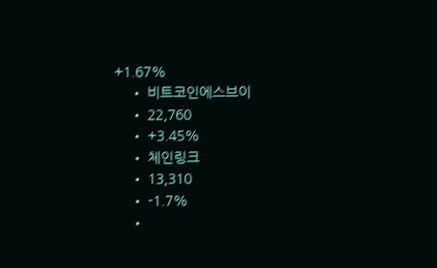+1.67%
    • 비트코인에스브이
    • 22,760
    • +3.45%
    • 체인링크
    • 13,310
    • -1.7%
    •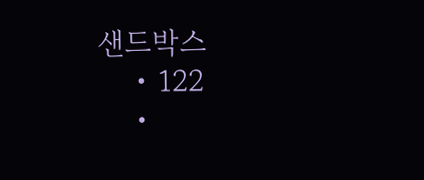샌드박스
    • 122
    •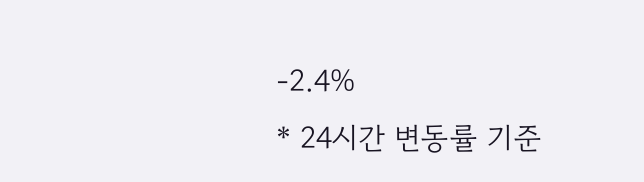-2.4%
* 24시간 변동률 기준